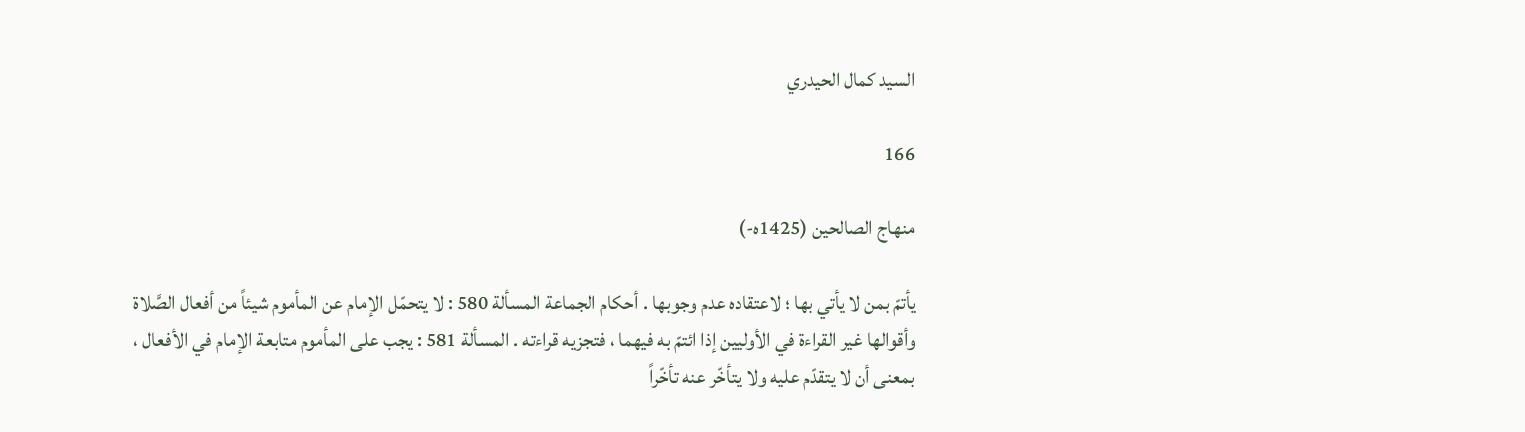السيد كمال الحيدري

166

منهاج الصالحين (1425ه-)

يأتمّ بمن لا يأتي بها ؛ لاعتقاده عدم وجوبها . أحكام الجماعة المسألة 580 : لا يتحمّل الإمام عن المأموم شيئاً من أفعال الصَّلاة وأقوالها غير القراءة في الأوليين إذا ائتمّ به فيهما ، فتجزيه قراءته . المسألة 581 : يجب على المأموم متابعة الإمام في الأفعال ، بمعنى أن لا يتقدّم عليه ولا يتأخّر عنه تأخّراً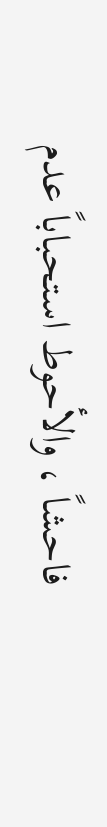فاحشاً ، والأحوط استحباباً عدم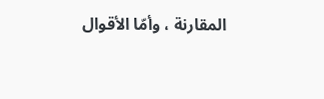المقارنة ، وأمّا الأقوال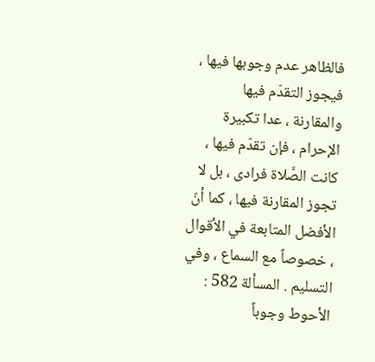فالظاهر عدم وجوبها فيها ، فيجوز التقدّم فيها والمقارنة ، عدا تكبيرة الإحرام ، فإن تقدّم فيها ، كانت الصَّلاة فرادى ، بل لا تجوز المقارنة فيها ، كما أنّ الأفضل المتابعة في الأقوال ، خصوصاً مع السماع ، وفي التسليم . المسألة 582 : الأحوط وجوباً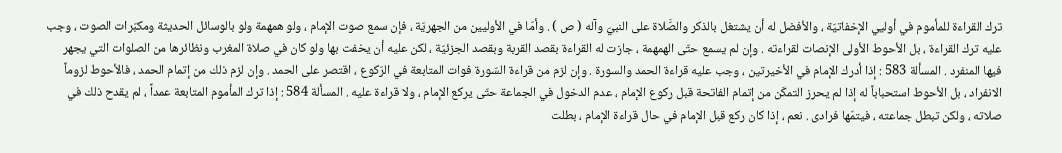ترك القراءة للمأموم في أوليي الإخفاتيّة ، والأفضل له أن يشتغل بالذكر والصَّلاة على النبيّ وآله ( ص ) . وأمّا في الأوليين من الجهريّة ، فإن سمع صوت الإمام ، ولو همهمة ولو بالوسائل الحديثة ومكبّرات الصوت ، وجب عليه ترك القراءة ، بل الأحوط الأولى الإنصات لقراءته . وإن لم يسمع حتّى الهمهمة ، جازت له القراءة بقصد القربة وبقصد الجزئيّة ، لكن عليه أن يخفت بها ولو كان في صلاة المغرب ونظائرها من الصلوات التي يجهر فيها المنفرد . المسألة 583 : إذا أدرك الإمام في الأخيرتين ، وجب عليه قراءة الحمد والسورة . وإن لزم من قراءة السّورة فوات المتابعة في الرّكوع ، اقتصر على الحمد . وإن لزم ذلك من إتمام الحمد ، فالأحوط لزوماً الانفراد ، بل الأحوط استحباباً له إذا لم يحرز التمكّن من إتمام الفاتحة قبل ركوع الإمام ، عدم الدخول في الجماعة حتّى يركع الإمام ، ولا قراءة عليه . المسألة 584 : إذا ترك المأموم المتابعة عمداً ، لم يقدح ذلك في صلاته ، ولكن تبطل جماعته ، فيتمّها فرادى . نعم ، إذا كان ركع قبل الإمام في حال قراءة الإمام ، بطلت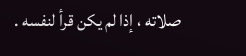صلاته ، إذا لم يكن قرأ لنفسه .